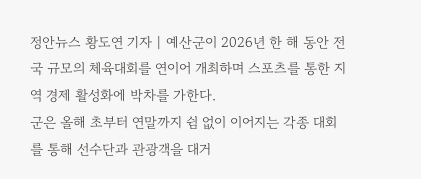정안뉴스 황도연 기자 | 예산군이 2026년 한 해 동안 전국 규모의 체육대회를 연이어 개최하며 스포츠를 통한 지역 경제 활성화에 박차를 가한다.
군은 올해 초부터 연말까지 쉼 없이 이어지는 각종 대회를 통해 선수단과 관광객을 대거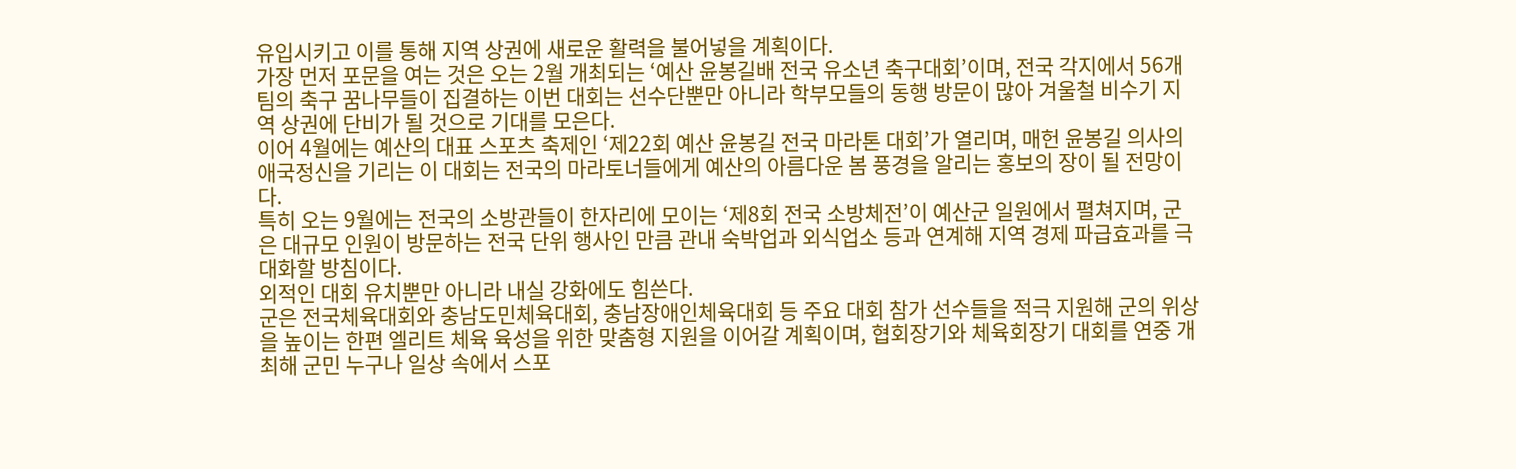유입시키고 이를 통해 지역 상권에 새로운 활력을 불어넣을 계획이다.
가장 먼저 포문을 여는 것은 오는 2월 개최되는 ‘예산 윤봉길배 전국 유소년 축구대회’이며, 전국 각지에서 56개 팀의 축구 꿈나무들이 집결하는 이번 대회는 선수단뿐만 아니라 학부모들의 동행 방문이 많아 겨울철 비수기 지역 상권에 단비가 될 것으로 기대를 모은다.
이어 4월에는 예산의 대표 스포츠 축제인 ‘제22회 예산 윤봉길 전국 마라톤 대회’가 열리며, 매헌 윤봉길 의사의 애국정신을 기리는 이 대회는 전국의 마라토너들에게 예산의 아름다운 봄 풍경을 알리는 홍보의 장이 될 전망이다.
특히 오는 9월에는 전국의 소방관들이 한자리에 모이는 ‘제8회 전국 소방체전’이 예산군 일원에서 펼쳐지며, 군은 대규모 인원이 방문하는 전국 단위 행사인 만큼 관내 숙박업과 외식업소 등과 연계해 지역 경제 파급효과를 극대화할 방침이다.
외적인 대회 유치뿐만 아니라 내실 강화에도 힘쓴다.
군은 전국체육대회와 충남도민체육대회, 충남장애인체육대회 등 주요 대회 참가 선수들을 적극 지원해 군의 위상을 높이는 한편 엘리트 체육 육성을 위한 맞춤형 지원을 이어갈 계획이며, 협회장기와 체육회장기 대회를 연중 개최해 군민 누구나 일상 속에서 스포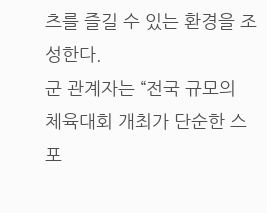츠를 즐길 수 있는 환경을 조성한다.
군 관계자는 “전국 규모의 체육대회 개최가 단순한 스포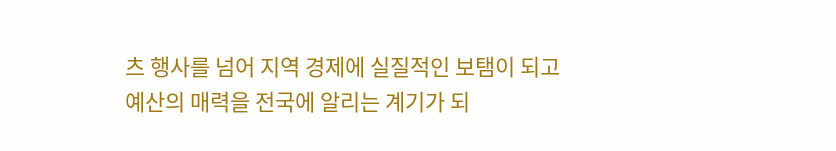츠 행사를 넘어 지역 경제에 실질적인 보탬이 되고 예산의 매력을 전국에 알리는 계기가 되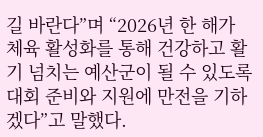길 바란다”며 “2026년 한 해가 체육 활성화를 통해 건강하고 활기 넘치는 예산군이 될 수 있도록 대회 준비와 지원에 만전을 기하겠다”고 말했다.